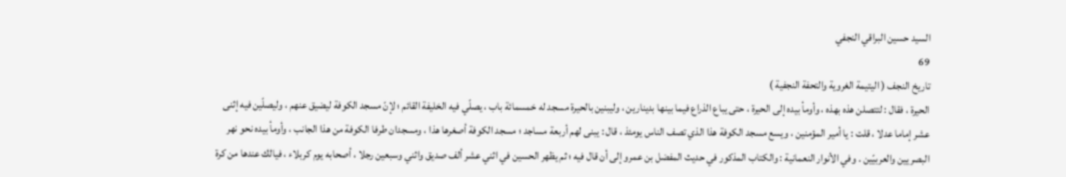السيد حسين البراقي النجفي
69
تاريخ النجف ( اليتيمة الغروية والتحفة النجفية )
الحيرة ، فقال : لتتصلن هذه بهذه ، وأومأ بيده إلى الحيرة ، حتى يباع الذراع فيما بينها بدينارين ، وليبنين بالحيرة مسجد له خمسمائة باب ، يصلّي فيه الخليفة القائم ؛ لإنّ مسجد الكوفة ليضيق عنهم ، وليصلّين فيه إثنى عشر إماما عدلا ، قلت : يا أمير المؤمنين ، ويسع مسجد الكوفة هذا الذي تصف الناس يومئذ ، قال : يبنى لهم أربعة مساجد ؛ مسجد الكوفة أصغرها هذا ، ومسجدان طرفا الكوفة من هذا الجانب ، وأومأ بيده نحو نهر البصريين والعربيّين . وفي الأنوار النعمانية : والكتاب المذكور في حديث المفضل بن عمرو إلى أن قال فيه ؛ ثم يظهر الحسين في اثني عشر ألف صديق واثني وسبعين رجلا ، أصحابه يوم كربلاء ، فيالك عندها من كرة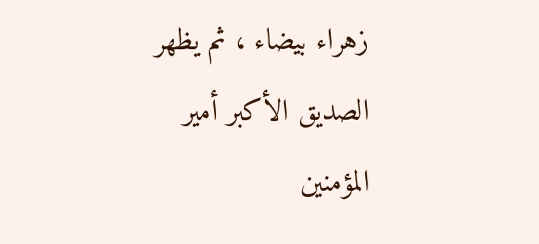زهراء بيضاء ، ثم يظهر الصديق الأكبر أمير المؤمنين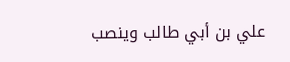علي بن أبي طالب وينصب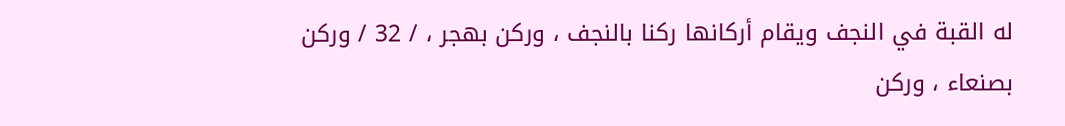له القبة في النجف ويقام أركانها ركنا بالنجف ، وركن بهجر ، / 32 / وركن بصنعاء ، وركن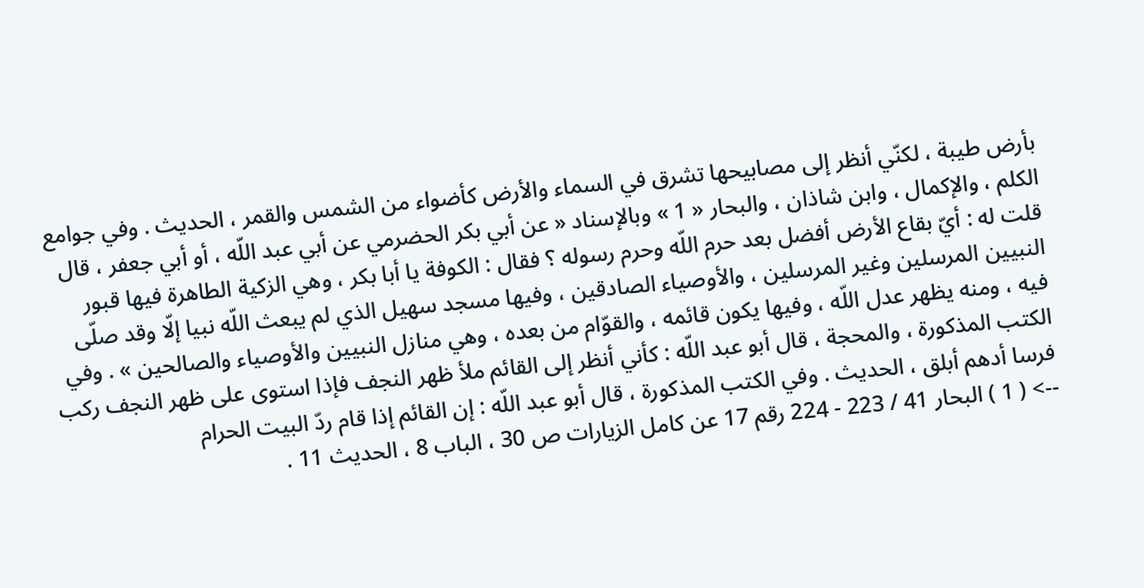بأرض طيبة ، لكنّي أنظر إلى مصابيحها تشرق في السماء والأرض كأضواء من الشمس والقمر ، الحديث . وفي جوامع الكلم ، والإكمال ، وابن شاذان ، والبحار « 1 » وبالإسناد « عن أبي بكر الحضرمي عن أبي عبد اللّه ، أو أبي جعفر ، قال قلت له : أيّ بقاع الأرض أفضل بعد حرم اللّه وحرم رسوله ؟ فقال : الكوفة يا أبا بكر ، وهي الزكية الطاهرة فيها قبور النبيين المرسلين وغير المرسلين ، والأوصياء الصادقين ، وفيها مسجد سهيل الذي لم يبعث اللّه نبيا إلّا وقد صلّى فيه ، ومنه يظهر عدل اللّه ، وفيها يكون قائمه ، والقوّام من بعده ، وهي منازل النبيين والأوصياء والصالحين » . وفي الكتب المذكورة ، والمحجة ، قال أبو عبد اللّه : كأني أنظر إلى القائم ملأ ظهر النجف فإذا استوى على ظهر النجف ركب فرسا أدهم أبلق ، الحديث . وفي الكتب المذكورة ، قال أبو عبد اللّه : إن القائم إذا قام ردّ البيت الحرام
--> ( 1 ) البحار 41 / 223 - 224 رقم 17 عن كامل الزيارات ص 30 ، الباب 8 ، الحديث 11 .